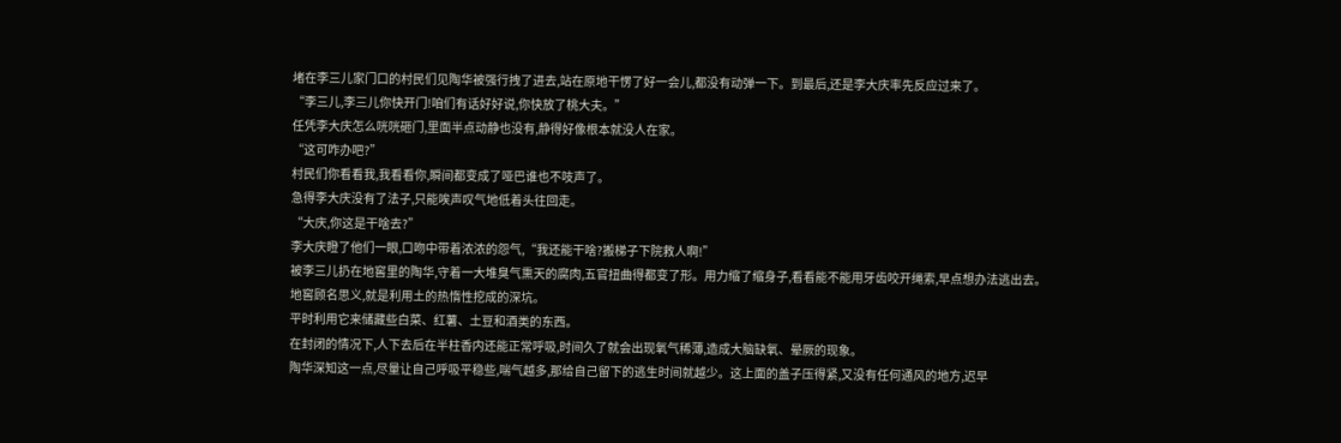堵在李三儿家门口的村民们见陶华被强行拽了进去,站在原地干愣了好一会儿,都没有动弹一下。到最后,还是李大庆率先反应过来了。
“李三儿,李三儿你快开门!咱们有话好好说,你快放了桃大夫。”
任凭李大庆怎么咣咣砸门,里面半点动静也没有,静得好像根本就没人在家。
“这可咋办吧?”
村民们你看看我,我看看你,瞬间都变成了哑巴谁也不吱声了。
急得李大庆没有了法子,只能唉声叹气地低着头往回走。
“大庆,你这是干啥去?”
李大庆瞪了他们一眼,口吻中带着浓浓的怨气,“我还能干啥?搬梯子下院救人啊!”
被李三儿扔在地窖里的陶华,守着一大堆臭气熏天的腐肉,五官扭曲得都变了形。用力缩了缩身子,看看能不能用牙齿咬开绳索,早点想办法逃出去。
地窖顾名思义,就是利用土的热惰性挖成的深坑。
平时利用它来储藏些白菜、红薯、土豆和酒类的东西。
在封闭的情况下,人下去后在半柱香内还能正常呼吸,时间久了就会出现氧气稀薄,造成大脑缺氧、晕厥的现象。
陶华深知这一点,尽量让自己呼吸平稳些,喘气越多,那给自己留下的逃生时间就越少。这上面的盖子压得紧,又没有任何通风的地方,迟早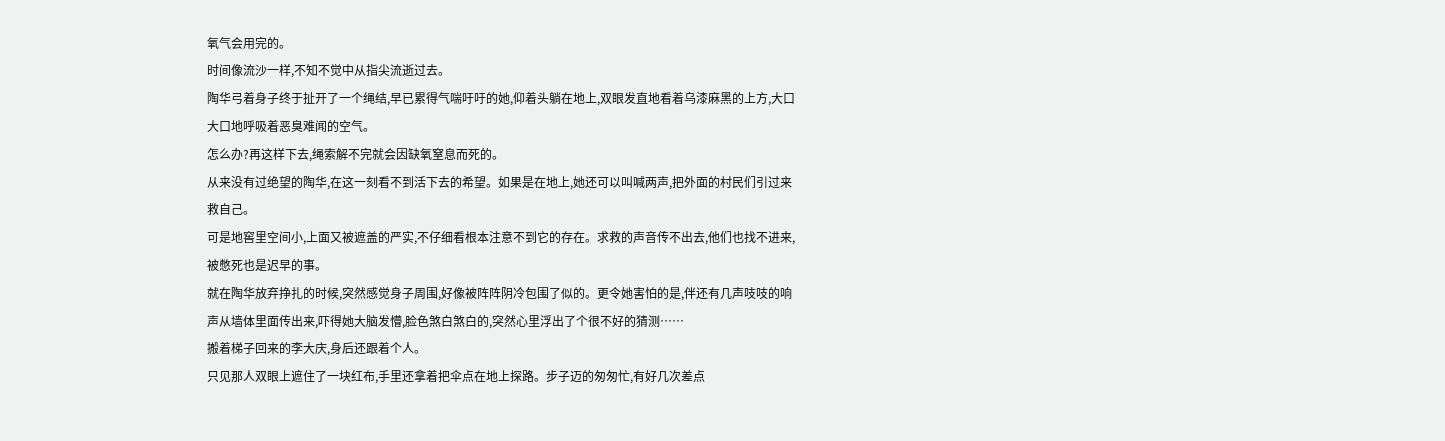氧气会用完的。
时间像流沙一样,不知不觉中从指尖流逝过去。
陶华弓着身子终于扯开了一个绳结,早已累得气喘吁吁的她,仰着头躺在地上,双眼发直地看着乌漆麻黑的上方,大口大口地呼吸着恶臭难闻的空气。
怎么办?再这样下去,绳索解不完就会因缺氧窒息而死的。
从来没有过绝望的陶华,在这一刻看不到活下去的希望。如果是在地上,她还可以叫喊两声,把外面的村民们引过来救自己。
可是地窖里空间小,上面又被遮盖的严实,不仔细看根本注意不到它的存在。求救的声音传不出去,他们也找不进来,被憋死也是迟早的事。
就在陶华放弃挣扎的时候,突然感觉身子周围,好像被阵阵阴冷包围了似的。更令她害怕的是,伴还有几声吱吱的响声从墙体里面传出来,吓得她大脑发懵,脸色煞白煞白的,突然心里浮出了个很不好的猜测……
搬着梯子回来的李大庆,身后还跟着个人。
只见那人双眼上遮住了一块红布,手里还拿着把伞点在地上探路。步子迈的匆匆忙,有好几次差点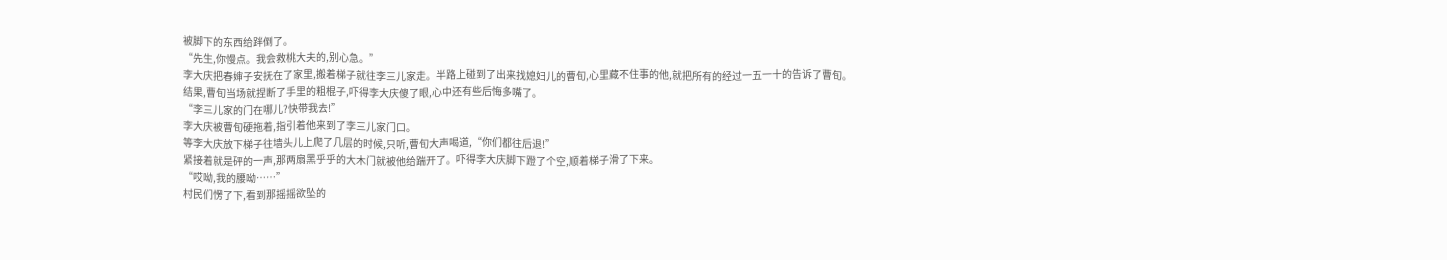被脚下的东西给跘倒了。
“先生,你慢点。我会救桃大夫的,别心急。”
李大庆把春婶子安抚在了家里,搬着梯子就往李三儿家走。半路上碰到了出来找媳妇儿的曹旬,心里藏不住事的他,就把所有的经过一五一十的告诉了曹旬。
结果,曹旬当场就捏断了手里的粗棍子,吓得李大庆傻了眼,心中还有些后悔多嘴了。
“李三儿家的门在哪儿?快带我去!”
李大庆被曹旬硬拖着,指引着他来到了李三儿家门口。
等李大庆放下梯子往墙头儿上爬了几层的时候,只听,曹旬大声喝道,“你们都往后退!”
紧接着就是砰的一声,那两扇黑乎乎的大木门就被他给踹开了。吓得李大庆脚下蹬了个空,顺着梯子滑了下来。
“哎呦,我的腰呦……”
村民们愣了下,看到那摇摇欲坠的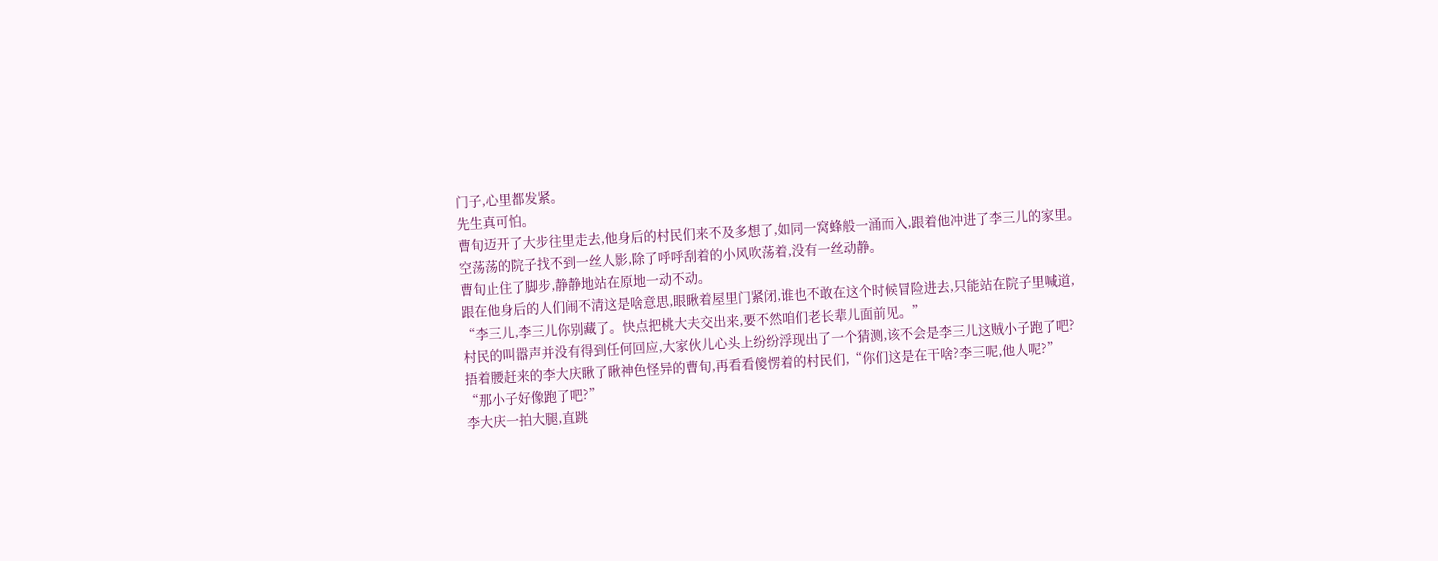门子,心里都发紧。
先生真可怕。
曹旬迈开了大步往里走去,他身后的村民们来不及多想了,如同一窝蜂般一涌而入,跟着他冲进了李三儿的家里。
空荡荡的院子找不到一丝人影,除了呼呼刮着的小风吹荡着,没有一丝动静。
曹旬止住了脚步,静静地站在原地一动不动。
跟在他身后的人们闹不清这是啥意思,眼瞅着屋里门紧闭,谁也不敢在这个时候冒险进去,只能站在院子里喊道,
“李三儿,李三儿你别藏了。快点把桃大夫交出来,要不然咱们老长辈儿面前见。”
村民的叫嚣声并没有得到任何回应,大家伙儿心头上纷纷浮现出了一个猜测,该不会是李三儿这贼小子跑了吧?
捂着腰赶来的李大庆瞅了瞅神色怪异的曹旬,再看看傻愣着的村民们,“你们这是在干啥?李三呢,他人呢?”
“那小子好像跑了吧?”
李大庆一拍大腿,直跳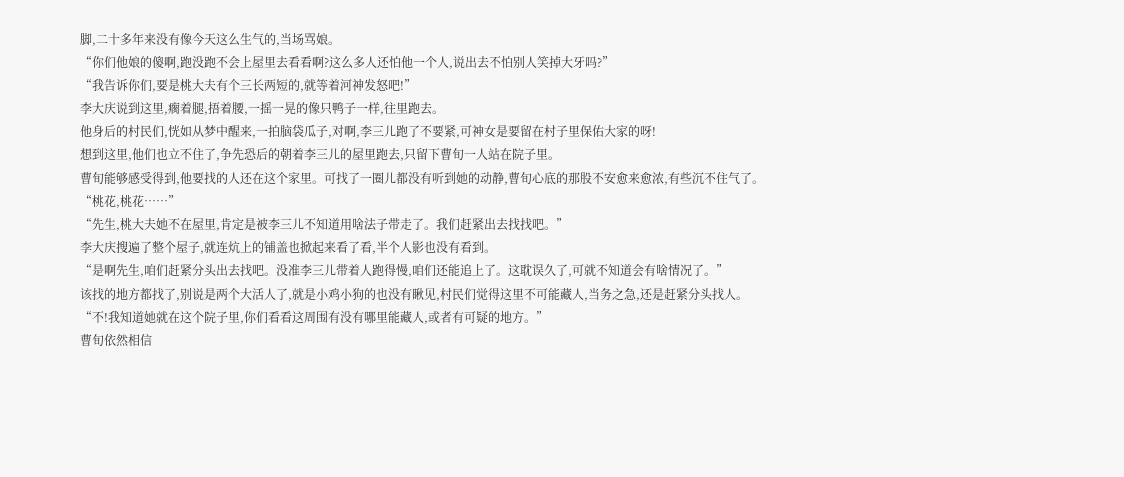脚,二十多年来没有像今天这么生气的,当场骂娘。
“你们他娘的傻啊,跑没跑不会上屋里去看看啊?这么多人还怕他一个人,说出去不怕别人笑掉大牙吗?”
“我告诉你们,要是桃大夫有个三长两短的,就等着河神发怒吧!”
李大庆说到这里,瘸着腿,捂着腰,一摇一晃的像只鸭子一样,往里跑去。
他身后的村民们,恍如从梦中醒来,一拍脑袋瓜子,对啊,李三儿跑了不要紧,可神女是要留在村子里保佑大家的呀!
想到这里,他们也立不住了,争先恐后的朝着李三儿的屋里跑去,只留下曹旬一人站在院子里。
曹旬能够感受得到,他要找的人还在这个家里。可找了一圈儿都没有听到她的动静,曹旬心底的那股不安愈来愈浓,有些沉不住气了。
“桃花,桃花……”
“先生,桃大夫她不在屋里,肯定是被李三儿不知道用啥法子带走了。我们赶紧出去找找吧。”
李大庆搜遍了整个屋子,就连炕上的铺盖也掀起来看了看,半个人影也没有看到。
“是啊先生,咱们赶紧分头出去找吧。没准李三儿带着人跑得慢,咱们还能追上了。这耽误久了,可就不知道会有啥情况了。”
该找的地方都找了,别说是两个大活人了,就是小鸡小狗的也没有瞅见,村民们觉得这里不可能藏人,当务之急,还是赶紧分头找人。
“不!我知道她就在这个院子里,你们看看这周围有没有哪里能藏人,或者有可疑的地方。”
曹旬依然相信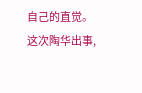自己的直觉。
这次陶华出事,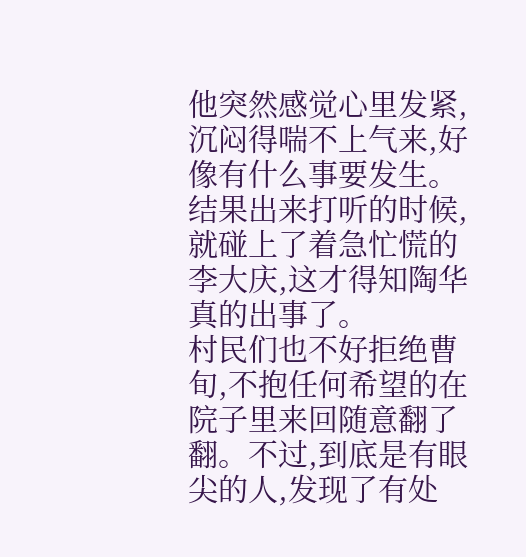他突然感觉心里发紧,沉闷得喘不上气来,好像有什么事要发生。
结果出来打听的时候,就碰上了着急忙慌的李大庆,这才得知陶华真的出事了。
村民们也不好拒绝曹旬,不抱任何希望的在院子里来回随意翻了翻。不过,到底是有眼尖的人,发现了有处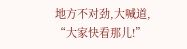地方不对劲,大喊道,
“大家快看那儿!”